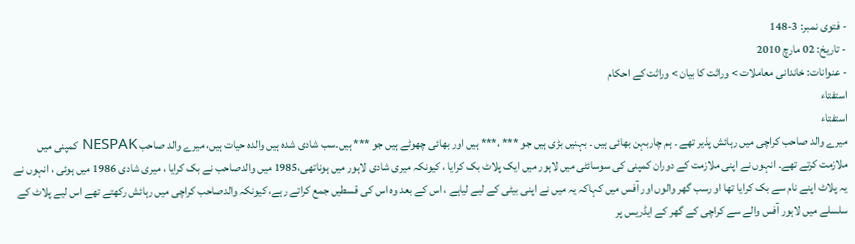- فتوی نمبر: 3-148
- تاریخ: 02 مارچ 2010
- عنوانات: خاندانی معاملات > وراثت کا بیان > وراثت کے احکام
استفتاء
استفتاء
میرے والد صاحب کراچی میں رہائش پذیر تھے ۔ ہم چاربہن بھائی ہیں ۔ بہنیں بڑی ہیں جو *** ،*** ہیں اور بھائی چھوٹے ہیں جو *** ہیں۔سب شادی شدہ ہیں والدہ حیات ہیں، میرے والد صاحب NESPAK کمپنی میں ملازمت کرتے تھے۔ انہوں نے اپنی ملازمت کے دوران کمپنی کی سوسائٹی میں لاہور میں ایک پلاٹ بک کرایا ، کیونکہ میری شادی لاہور میں ہوناتھی،1985 میں والدصاحب نے بک کرایا ، میری شادی 1986 میں ہوئی ، انہوں نے یہ پلاٹ اپنے نام سے بک کرایا تھا او رسب گھر والوں اور آفس میں کہاکہ یہ میں نے اپنی بیٹی کے لیے لیاہے ، اس کے بعد وہ اس کی قسطیں جمع کراتے رہے، کیونکہ والدصاحب کراچی میں رہائش رکھتے تھے اس لیے پلاٹ کے سلسلے میں لاہور آفس والے سے کراچی کے گھر کے ایڈریس پر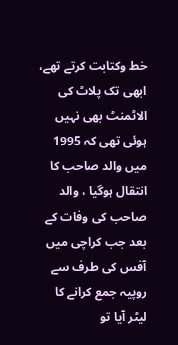خط وکتابت کرتے تھے، ابھی تک پلاٹ کی الاٹمنٹ بھی نہیں ہوئی تھی کہ 1995 میں والد صاحب کا انتقال ہوگیا ، والد صاحب کی وفات کے بعد جب کراچی میں آفس کی طرف سے روپیہ جمع کرانے کا لیٹر آیا تو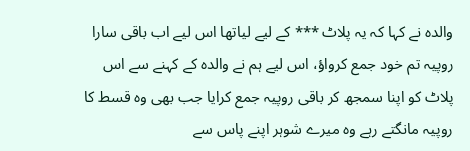والدہ نے کہا کہ یہ پلاٹ *** کے لیے لیاتھا اس لیے اب باقی سارا روپیہ تم خود جمع کرواؤ، اس لیے ہم نے والدہ کے کہنے سے اس پلاٹ کو اپنا سمجھ کر باقی روپیہ جمع کرایا جب بھی وہ قسط کا روپیہ مانگتے رہے وہ میرے شوہر اپنے پاس سے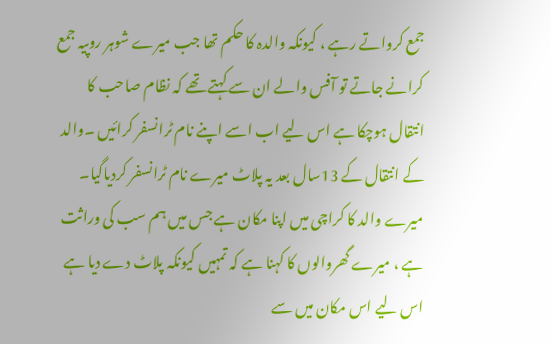جمع کرواتے رہے ، کیونکہ والدہ کا حکم تھا جب میرے شوہر روپیہ جمع کرانے جاتے تو آفس والے ان سے کہتے تھے کہ نظام صاحب کا انتقال ہوچکا ہے اس لیے اب اسے اپنے نام ٹرانسفر کرائیں ۔والد کے انتقال کے 13سال بعد یہ پلاٹ میرے نام ٹرانسفر کردیاگیا۔ میرے والد کا کراچی میں اپنا مکان ہے جس میں ہم سب کی وراثت ہے ، میرے گھروالوں کا کہنا ہے کہ تمہیں کیونکہ پلاٹ دے دیا ہے اس لیے اس مکان میں سے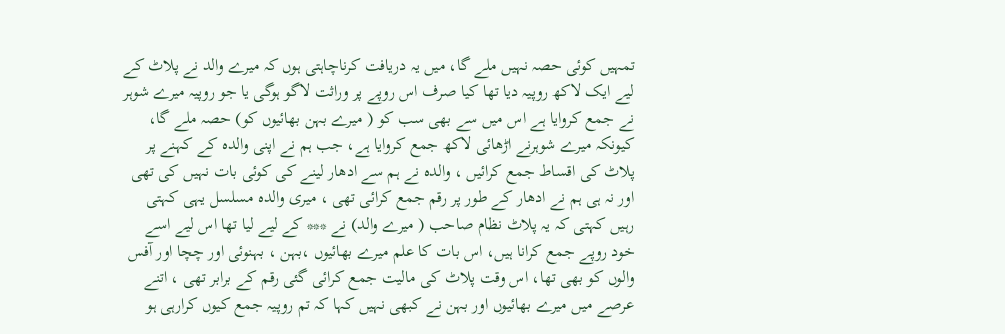تمہیں کوئی حصہ نہیں ملے گا، میں یہ دریافت کرناچاہتی ہوں کہ میرے والد نے پلاٹ کے لیے ایک لاکھ روپیہ دیا تھا کیا صرف اس روپے پر وراثت لاگو ہوگی یا جو روپیہ میرے شوہر نے جمع کروایا ہے اس میں سے بھی سب کو ( میرے بہن بھائیوں کو) حصہ ملے گا، کیونکہ میرے شوہرنے اڑھائی لاکھ جمع کروایا ہے، جب ہم نے اپنی والدہ کے کہنے پر پلاٹ کی اقساط جمع کرائیں ، والدہ نے ہم سے ادھار لینے کی کوئی بات نہیں کی تھی اور نہ ہی ہم نے ادھار کے طور پر رقم جمع کرائی تھی ، میری والدہ مسلسل یہی کہتی رہیں کہتی کہ یہ پلاٹ نظام صاحب ( میرے والد) نے *** کے لیے لیا تھا اس لیے اسے خود روپے جمع کرانا ہیں، اس بات کا علم میرے بھائیوں ،بہن ، بہنوئی اور چچا اور آفس والوں کو بھی تھا، اس وقت پلاٹ کی مالیت جمع کرائی گئی رقم کے برابر تھی ، اتنے عرصے میں میرے بھائیوں اور بہن نے کبھی نہیں کہا کہ تم روپیہ جمع کیوں کرارہی ہو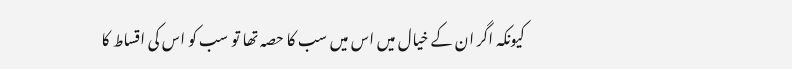کیونکہ اگر ان کے خیال میں اس میں سب کا حصہ تھا تو سب کو اس کی اقساط کا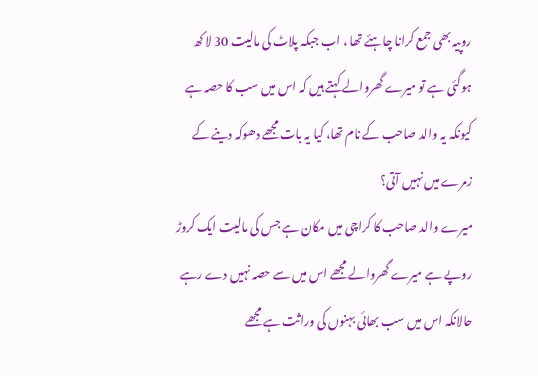روپیہ بھی جمع کرانا چاہئے تھا ، اب جبکہ پلاٹ کی مالیت 30 لا کھ ہوگئی ہے تو میرے گھروالے کہتے ہیں کہ اس میں سب کا حصہ ہے کیونکہ یہ والد صاحب کے نام تھا، کیا یہ بات مجھے دھوکہ دینے کے زمرے میں نہیں آتی؟
میرے والد صاحب کا کراچی میں مکان ہے جس کی مالیت ایک کروڑ روپے ہے میرے گھروالے مجھے اس میں سے حصہ نہیں دے رہے حالانکہ اس میں سب بھائی بہنوں کی وراثت ہے مجھے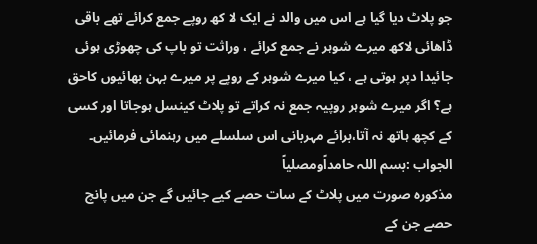جو پلاٹ دیا گیا ہے اس میں والد نے ایک لا کھ روپے جمع کرائے تھے باقی ڈاھائی لاکھ میرے شوہر نے جمع کرائے ، وراثت تو باپ کی چھوڑی ہوئی جائیدا دپر ہوتی ہے ، کیا میرے شوہر کے روپے پر میرے بہن بھائیوں کاحق ہے؟ اگر میرے شوہر روپیہ جمع نہ کراتے تو پلاٹ کینسل ہوجاتا اور کسی کے کچھ ہاتھ نہ آتا،برائے مہربانی اس سلسلے میں رہنمائی فرمائیں۔
الجواب :بسم اللہ حامداًومصلیاً
مذکورہ صورت میں پلاٹ کے سات حصے کیے جائیں گے جن میں پانچ حصے جن کے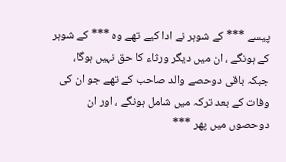پیسے *** کے شوہر نے ادا کیے تھے وہ *** کے شوہر کے ہونگے ، ان میں دیگر ورثاء کا حق نہیں ہوگا، جبکہ باقی دوحصے والد صاحب کے تھے جو ان کی وفات کے بعد ترکہ میں شامل ہونگے ، اور ان دوحصوں میں پھر ***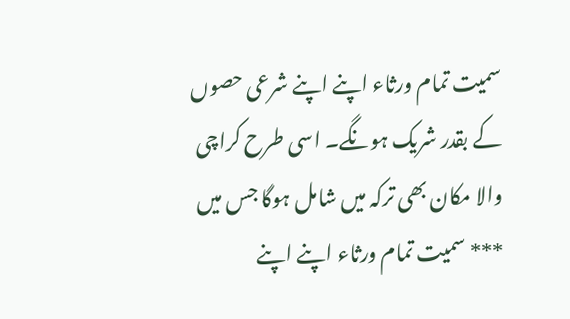سمیت تمام ورثاء اپنے اپنے شرعی حصوں کے بقدر شریک ہونگے۔ اسی طرح کراچی والا مکان بھی ترکہ میں شامل ہوگا جس میں *** سمیت تمام ورثاء اپنے اپنے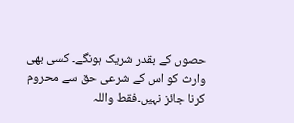حصوں کے بقدر شریک ہونگے۔ کسی بھی وارث کو اس کے شرعی حق سے محروم کرنا جائز نہیں۔فقط واللہ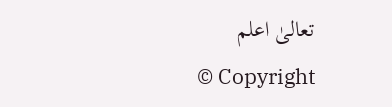تعالیٰ اعلم
© Copyright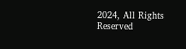2024, All Rights Reserved